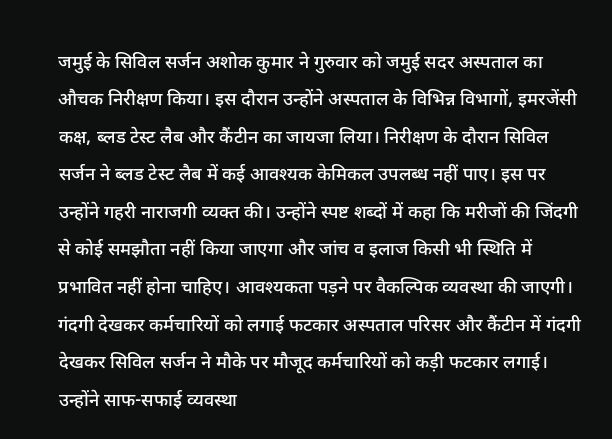जमुई के सिविल सर्जन अशोक कुमार ने गुरुवार को जमुई सदर अस्पताल का औचक निरीक्षण किया। इस दौरान उन्होंने अस्पताल के विभिन्न विभागों, इमरजेंसी कक्ष, ब्लड टेस्ट लैब और कैंटीन का जायजा लिया। निरीक्षण के दौरान सिविल सर्जन ने ब्लड टेस्ट लैब में कई आवश्यक केमिकल उपलब्ध नहीं पाए। इस पर उन्होंने गहरी नाराजगी व्यक्त की। उन्होंने स्पष्ट शब्दों में कहा कि मरीजों की जिंदगी से कोई समझौता नहीं किया जाएगा और जांच व इलाज किसी भी स्थिति में प्रभावित नहीं होना चाहिए। आवश्यकता पड़ने पर वैकल्पिक व्यवस्था की जाएगी। गंदगी देखकर कर्मचारियों को लगाई फटकार अस्पताल परिसर और कैंटीन में गंदगी देखकर सिविल सर्जन ने मौके पर मौजूद कर्मचारियों को कड़ी फटकार लगाई। उन्होंने साफ-सफाई व्यवस्था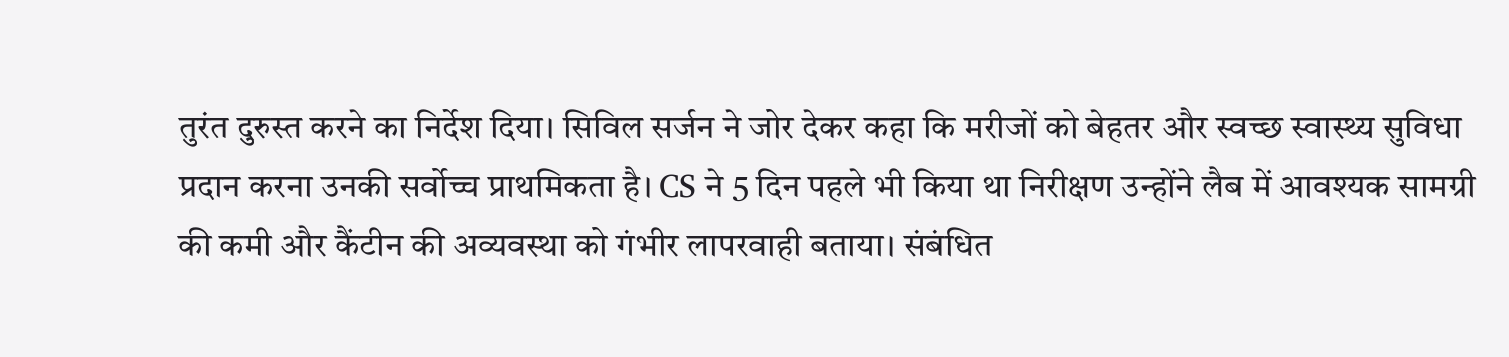तुरंत दुरुस्त करने का निर्देश दिया। सिविल सर्जन ने जोर देकर कहा कि मरीजों को बेहतर और स्वच्छ स्वास्थ्य सुविधा प्रदान करना उनकी सर्वोच्च प्राथमिकता है। CS ने 5 दिन पहले भी किया था निरीक्षण उन्होंने लैब में आवश्यक सामग्री की कमी और कैंटीन की अव्यवस्था को गंभीर लापरवाही बताया। संबंधित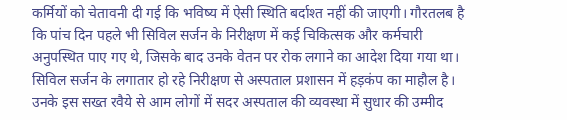कर्मियों को चेतावनी दी गई कि भविष्य में ऐसी स्थिति बर्दाश्त नहीं की जाएगी। गौरतलब है कि पांच दिन पहले भी सिविल सर्जन के निरीक्षण में कई चिकित्सक और कर्मचारी अनुपस्थित पाए गए थे, जिसके बाद उनके वेतन पर रोक लगाने का आदेश दिया गया था। सिविल सर्जन के लगातार हो रहे निरीक्षण से अस्पताल प्रशासन में हड़कंप का माहौल है। उनके इस सख्त रवैये से आम लोगों में सदर अस्पताल की व्यवस्था में सुधार की उम्मीद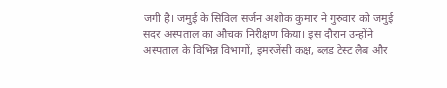जगी है। जमुई के सिविल सर्जन अशोक कुमार ने गुरुवार को जमुई सदर अस्पताल का औचक निरीक्षण किया। इस दौरान उन्होंने अस्पताल के विभिन्न विभागों, इमरजेंसी कक्ष, ब्लड टेस्ट लैब और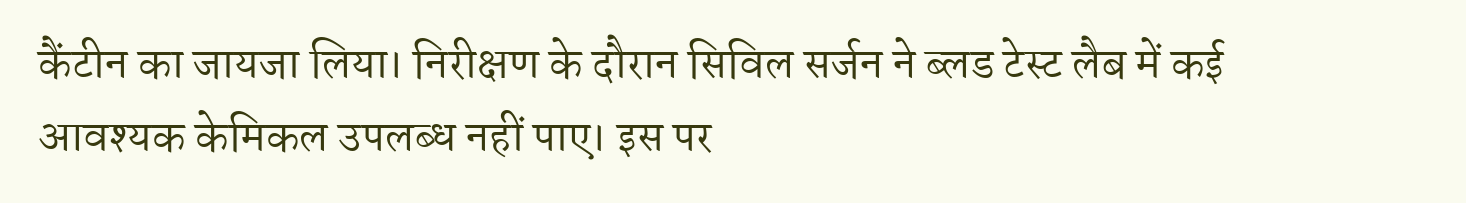कैंटीन का जायजा लिया। निरीक्षण के दौरान सिविल सर्जन ने ब्लड टेस्ट लैब में कई आवश्यक केमिकल उपलब्ध नहीं पाए। इस पर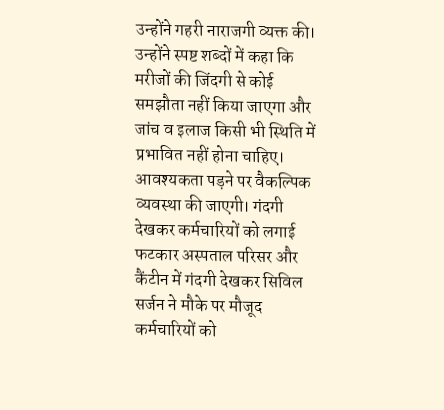उन्होंने गहरी नाराजगी व्यक्त की। उन्होंने स्पष्ट शब्दों में कहा कि मरीजों की जिंदगी से कोई समझौता नहीं किया जाएगा और जांच व इलाज किसी भी स्थिति में प्रभावित नहीं होना चाहिए। आवश्यकता पड़ने पर वैकल्पिक व्यवस्था की जाएगी। गंदगी देखकर कर्मचारियों को लगाई फटकार अस्पताल परिसर और कैंटीन में गंदगी देखकर सिविल सर्जन ने मौके पर मौजूद कर्मचारियों को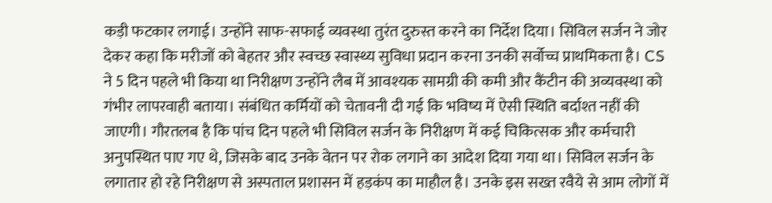कड़ी फटकार लगाई। उन्होंने साफ-सफाई व्यवस्था तुरंत दुरुस्त करने का निर्देश दिया। सिविल सर्जन ने जोर देकर कहा कि मरीजों को बेहतर और स्वच्छ स्वास्थ्य सुविधा प्रदान करना उनकी सर्वोच्च प्राथमिकता है। CS ने 5 दिन पहले भी किया था निरीक्षण उन्होंने लैब में आवश्यक सामग्री की कमी और कैंटीन की अव्यवस्था को गंभीर लापरवाही बताया। संबंधित कर्मियों को चेतावनी दी गई कि भविष्य में ऐसी स्थिति बर्दाश्त नहीं की जाएगी। गौरतलब है कि पांच दिन पहले भी सिविल सर्जन के निरीक्षण में कई चिकित्सक और कर्मचारी अनुपस्थित पाए गए थे, जिसके बाद उनके वेतन पर रोक लगाने का आदेश दिया गया था। सिविल सर्जन के लगातार हो रहे निरीक्षण से अस्पताल प्रशासन में हड़कंप का माहौल है। उनके इस सख्त रवैये से आम लोगों में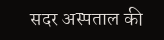सदर अस्पताल की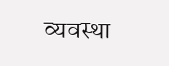व्यवस्था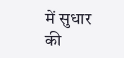में सुधार की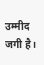उम्मीद जगी है।